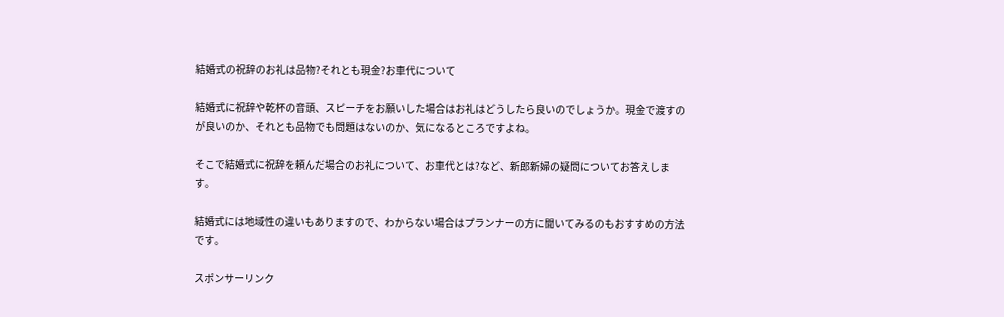結婚式の祝辞のお礼は品物?それとも現金?お車代について

結婚式に祝辞や乾杯の音頭、スピーチをお願いした場合はお礼はどうしたら良いのでしょうか。現金で渡すのが良いのか、それとも品物でも問題はないのか、気になるところですよね。

そこで結婚式に祝辞を頼んだ場合のお礼について、お車代とは?など、新郎新婦の疑問についてお答えします。

結婚式には地域性の違いもありますので、わからない場合はプランナーの方に聞いてみるのもおすすめの方法です。

スポンサーリンク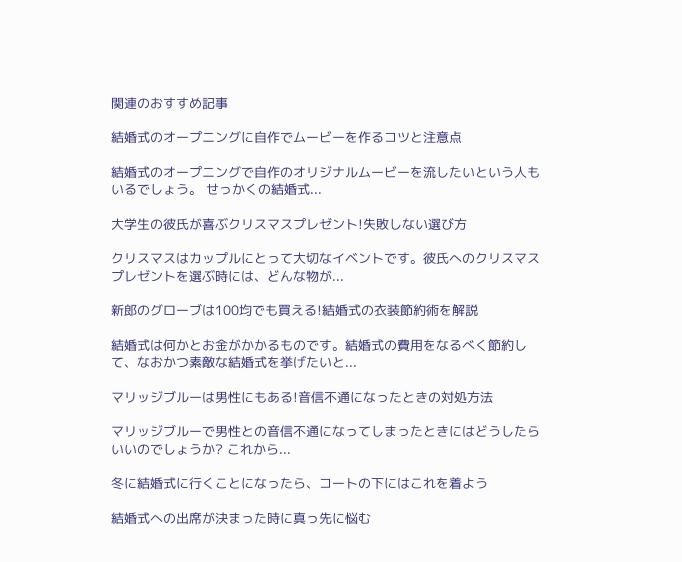関連のおすすめ記事

結婚式のオープニングに自作でムービーを作るコツと注意点

結婚式のオープニングで自作のオリジナルムービーを流したいという人もいるでしょう。 せっかくの結婚式...

大学生の彼氏が喜ぶクリスマスプレゼント!失敗しない選び方

クリスマスはカップルにとって大切なイベントです。彼氏へのクリスマスプレゼントを選ぶ時には、どんな物が...

新郎のグローブは100均でも買える!結婚式の衣装節約術を解説

結婚式は何かとお金がかかるものです。結婚式の費用をなるべく節約して、なおかつ素敵な結婚式を挙げたいと...

マリッジブルーは男性にもある!音信不通になったときの対処方法

マリッジブルーで男性との音信不通になってしまったときにはどうしたらいいのでしょうか? これから...

冬に結婚式に行くことになったら、コートの下にはこれを着よう

結婚式への出席が決まった時に真っ先に悩む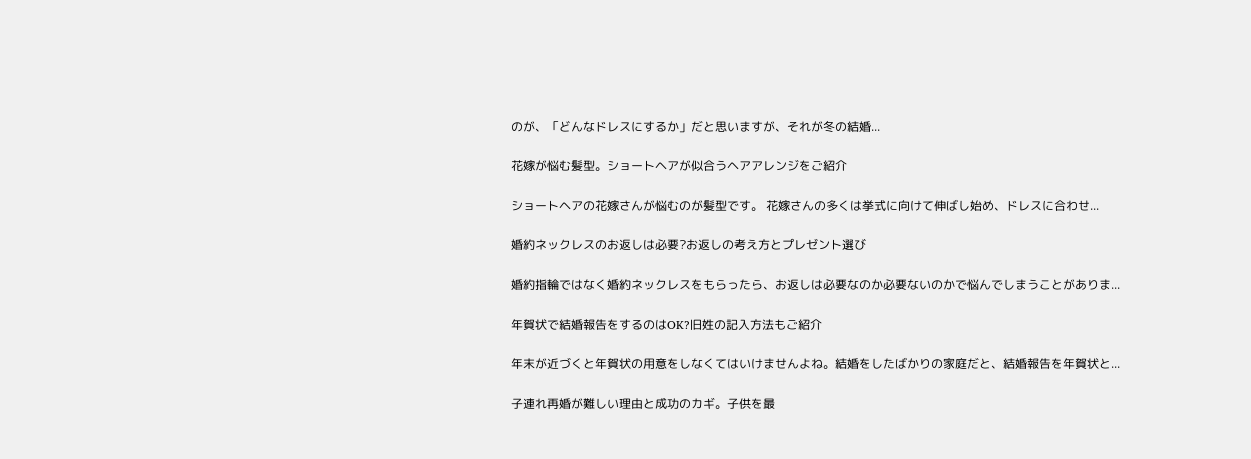のが、「どんなドレスにするか」だと思いますが、それが冬の結婚...

花嫁が悩む髪型。ショートヘアが似合うヘアアレンジをご紹介

ショートヘアの花嫁さんが悩むのが髪型です。 花嫁さんの多くは挙式に向けて伸ばし始め、ドレスに合わせ...

婚約ネックレスのお返しは必要?お返しの考え方とプレゼント選び

婚約指輪ではなく婚約ネックレスをもらったら、お返しは必要なのか必要ないのかで悩んでしまうことがありま...

年賀状で結婚報告をするのはOK?旧姓の記入方法もご紹介

年末が近づくと年賀状の用意をしなくてはいけませんよね。結婚をしたばかりの家庭だと、結婚報告を年賀状と...

子連れ再婚が難しい理由と成功のカギ。子供を最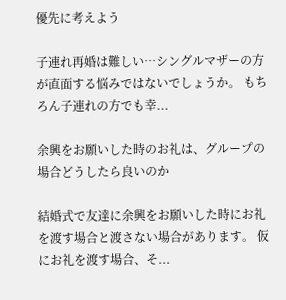優先に考えよう

子連れ再婚は難しい…シングルマザーの方が直面する悩みではないでしょうか。 もちろん子連れの方でも幸...

余興をお願いした時のお礼は、グループの場合どうしたら良いのか

結婚式で友達に余興をお願いした時にお礼を渡す場合と渡さない場合があります。 仮にお礼を渡す場合、そ...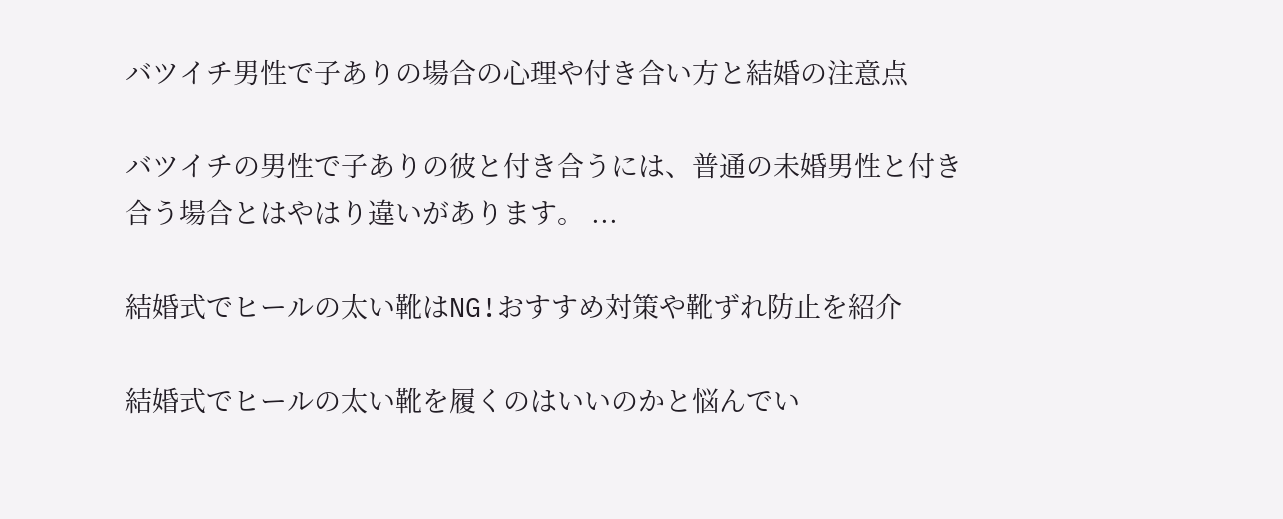バツイチ男性で子ありの場合の心理や付き合い方と結婚の注意点

バツイチの男性で子ありの彼と付き合うには、普通の未婚男性と付き合う場合とはやはり違いがあります。 ...

結婚式でヒールの太い靴はNG!おすすめ対策や靴ずれ防止を紹介

結婚式でヒールの太い靴を履くのはいいのかと悩んでい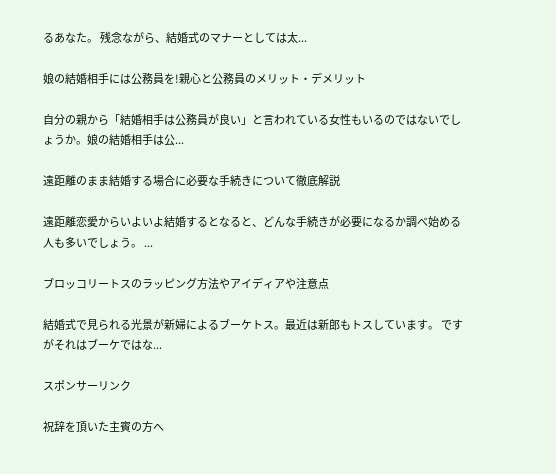るあなた。 残念ながら、結婚式のマナーとしては太...

娘の結婚相手には公務員を!親心と公務員のメリット・デメリット

自分の親から「結婚相手は公務員が良い」と言われている女性もいるのではないでしょうか。娘の結婚相手は公...

遠距離のまま結婚する場合に必要な手続きについて徹底解説

遠距離恋愛からいよいよ結婚するとなると、どんな手続きが必要になるか調べ始める人も多いでしょう。 ...

ブロッコリートスのラッピング方法やアイディアや注意点

結婚式で見られる光景が新婦によるブーケトス。最近は新郎もトスしています。 ですがそれはブーケではな...

スポンサーリンク

祝辞を頂いた主賓の方へ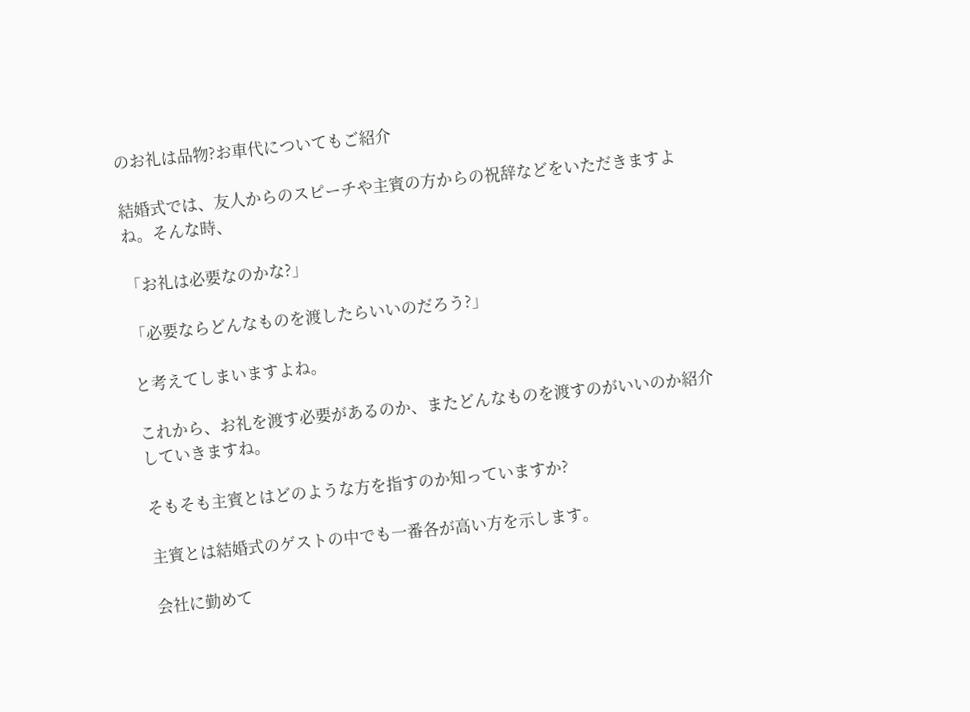のお礼は品物?お車代についてもご紹介

結婚式では、友人からのスピーチや主賓の方からの祝辞などをいただきますよね。そんな時、

「お礼は必要なのかな?」

「必要ならどんなものを渡したらいいのだろう?」

と考えてしまいますよね。

これから、お礼を渡す必要があるのか、またどんなものを渡すのがいいのか紹介していきますね。

そもそも主賓とはどのような方を指すのか知っていますか?

主賓とは結婚式のゲストの中でも一番各が高い方を示します。

会社に勤めて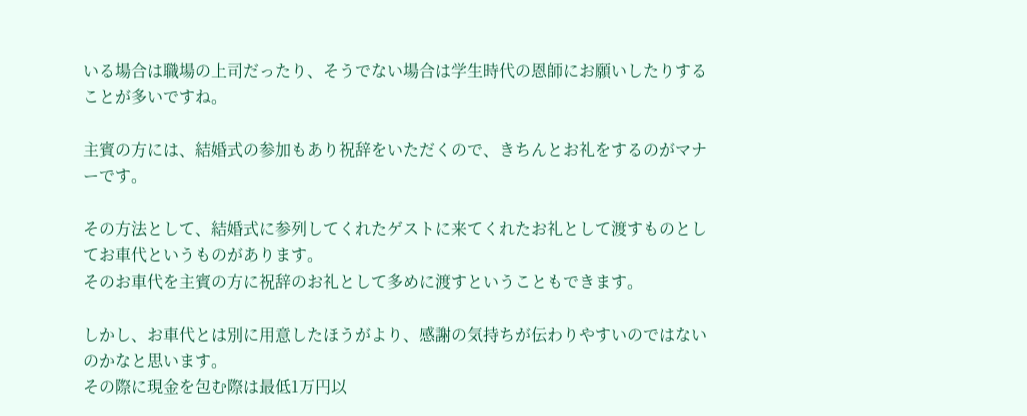いる場合は職場の上司だったり、そうでない場合は学生時代の恩師にお願いしたりすることが多いですね。

主賓の方には、結婚式の参加もあり祝辞をいただくので、きちんとお礼をするのがマナーです。

その方法として、結婚式に参列してくれたゲストに来てくれたお礼として渡すものとしてお車代というものがあります。
そのお車代を主賓の方に祝辞のお礼として多めに渡すということもできます。

しかし、お車代とは別に用意したほうがより、感謝の気持ちが伝わりやすいのではないのかなと思います。
その際に現金を包む際は最低1万円以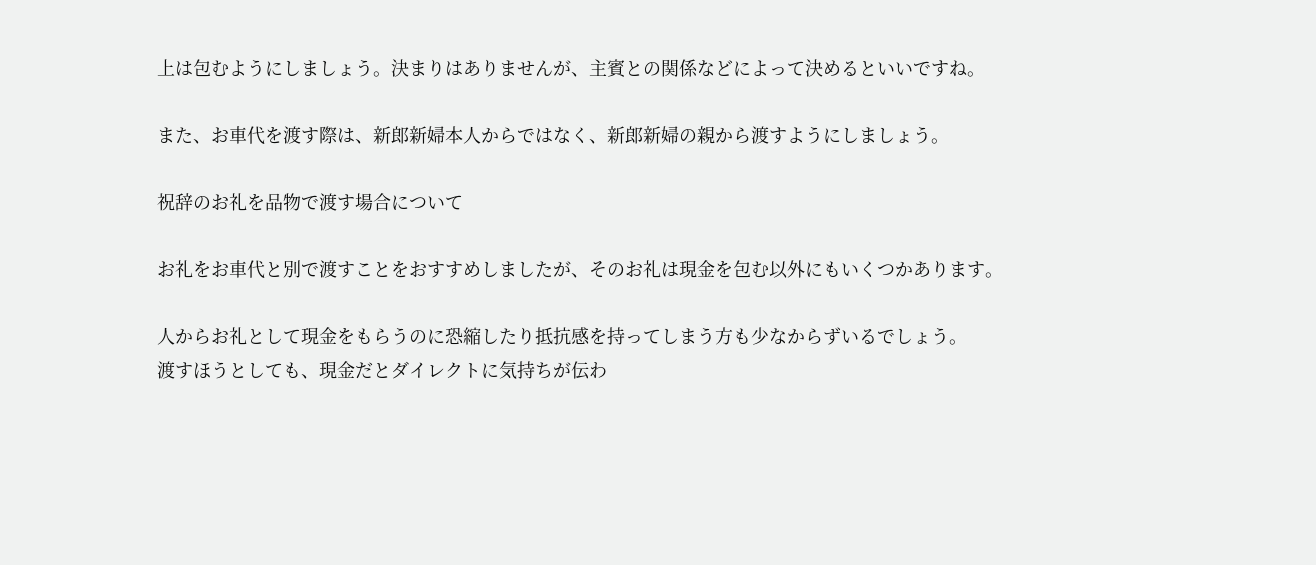上は包むようにしましょう。決まりはありませんが、主賓との関係などによって決めるといいですね。

また、お車代を渡す際は、新郎新婦本人からではなく、新郎新婦の親から渡すようにしましょう。

祝辞のお礼を品物で渡す場合について

お礼をお車代と別で渡すことをおすすめしましたが、そのお礼は現金を包む以外にもいくつかあります。

人からお礼として現金をもらうのに恐縮したり抵抗感を持ってしまう方も少なからずいるでしょう。
渡すほうとしても、現金だとダイレクトに気持ちが伝わ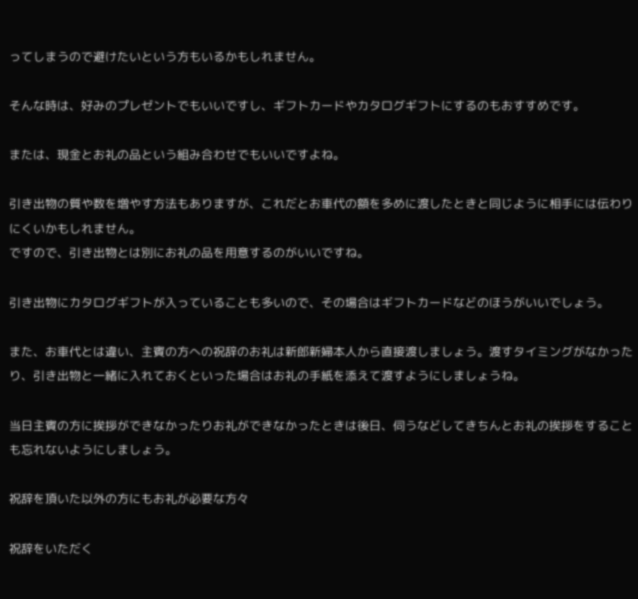ってしまうので避けたいという方もいるかもしれません。

そんな時は、好みのプレゼントでもいいですし、ギフトカードやカタログギフトにするのもおすすめです。

または、現金とお礼の品という組み合わせでもいいですよね。

引き出物の質や数を増やす方法もありますが、これだとお車代の額を多めに渡したときと同じように相手には伝わりにくいかもしれません。
ですので、引き出物とは別にお礼の品を用意するのがいいですね。

引き出物にカタログギフトが入っていることも多いので、その場合はギフトカードなどのほうがいいでしょう。

また、お車代とは違い、主賓の方への祝辞のお礼は新郎新婦本人から直接渡しましょう。渡すタイミングがなかったり、引き出物と一緒に入れておくといった場合はお礼の手紙を添えて渡すようにしましょうね。

当日主賓の方に挨拶ができなかったりお礼ができなかったときは後日、伺うなどしてきちんとお礼の挨拶をすることも忘れないようにしましょう。

祝辞を頂いた以外の方にもお礼が必要な方々

祝辞をいただく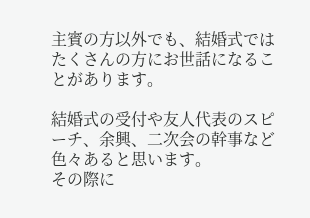主賓の方以外でも、結婚式ではたくさんの方にお世話になることがあります。

結婚式の受付や友人代表のスピーチ、余興、二次会の幹事など色々あると思います。
その際に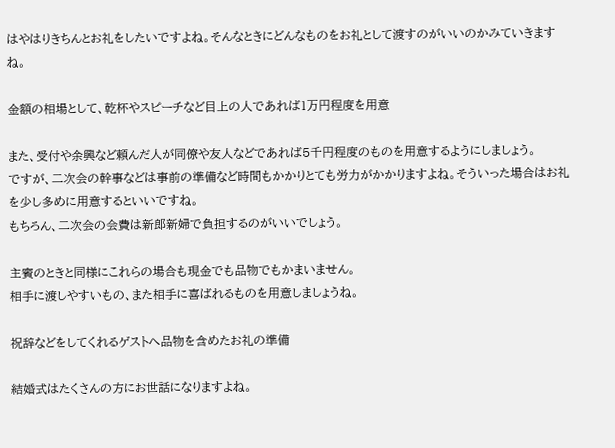はやはりきちんとお礼をしたいですよね。そんなときにどんなものをお礼として渡すのがいいのかみていきますね。

金額の相場として、乾杯やスピーチなど目上の人であれば1万円程度を用意

また、受付や余興など頼んだ人が同僚や友人などであれば5千円程度のものを用意するようにしましょう。
ですが、二次会の幹事などは事前の準備など時間もかかりとても労力がかかりますよね。そういった場合はお礼を少し多めに用意するといいですね。
もちろん、二次会の会費は新郎新婦で負担するのがいいでしょう。

主賓のときと同様にこれらの場合も現金でも品物でもかまいません。
相手に渡しやすいもの、また相手に喜ばれるものを用意しましょうね。

祝辞などをしてくれるゲストへ品物を含めたお礼の準備

結婚式はたくさんの方にお世話になりますよね。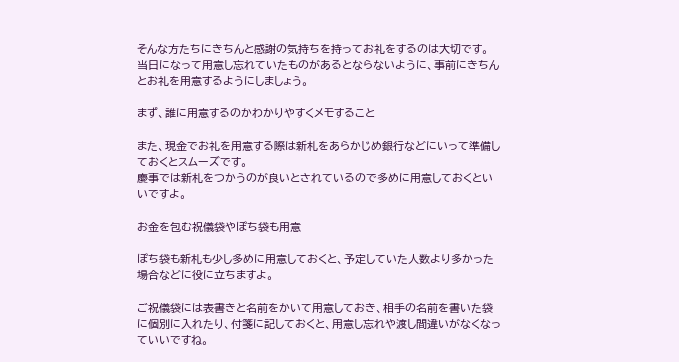そんな方たちにきちんと感謝の気持ちを持ってお礼をするのは大切です。
当日になって用意し忘れていたものがあるとならないように、事前にきちんとお礼を用意するようにしましょう。

まず、誰に用意するのかわかりやすくメモすること

また、現金でお礼を用意する際は新札をあらかじめ銀行などにいって準備しておくとスムーズです。
慶事では新札をつかうのが良いとされているので多めに用意しておくといいですよ。

お金を包む祝儀袋やぽち袋も用意

ぽち袋も新札も少し多めに用意しておくと、予定していた人数より多かった場合などに役に立ちますよ。

ご祝儀袋には表書きと名前をかいて用意しておき、相手の名前を書いた袋に個別に入れたり、付箋に記しておくと、用意し忘れや渡し間違いがなくなっていいですね。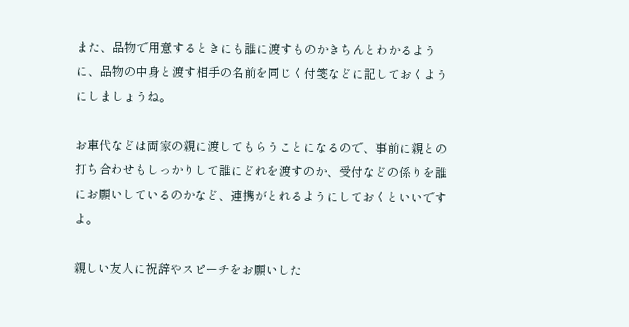また、品物で用意するときにも誰に渡すものかきちんとわかるように、品物の中身と渡す相手の名前を同じく付箋などに記しておくようにしましょうね。

お車代などは両家の親に渡してもらうことになるので、事前に親との打ち合わせもしっかりして誰にどれを渡すのか、受付などの係りを誰にお願いしているのかなど、連携がとれるようにしておくといいですよ。

親しい友人に祝辞やスピーチをお願いした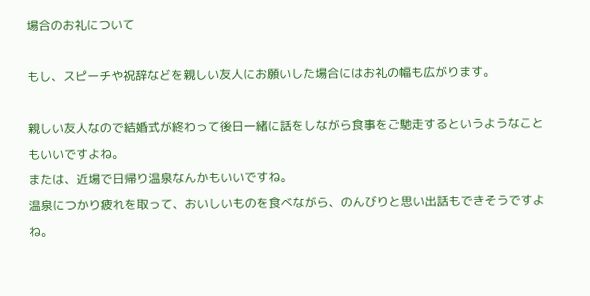場合のお礼について

もし、スピーチや祝辞などを親しい友人にお願いした場合にはお礼の幅も広がります。

親しい友人なので結婚式が終わって後日一緒に話をしながら食事をご馳走するというようなこともいいですよね。
または、近場で日帰り温泉なんかもいいですね。
温泉につかり疲れを取って、おいしいものを食べながら、のんびりと思い出話もできそうですよね。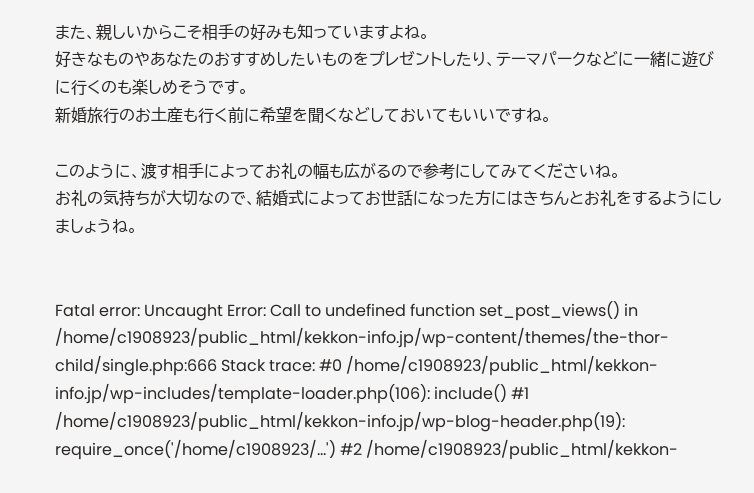また、親しいからこそ相手の好みも知っていますよね。
好きなものやあなたのおすすめしたいものをプレゼントしたり、テーマパークなどに一緒に遊びに行くのも楽しめそうです。
新婚旅行のお土産も行く前に希望を聞くなどしておいてもいいですね。

このように、渡す相手によってお礼の幅も広がるので参考にしてみてくださいね。
お礼の気持ちが大切なので、結婚式によってお世話になった方にはきちんとお礼をするようにしましょうね。


Fatal error: Uncaught Error: Call to undefined function set_post_views() in /home/c1908923/public_html/kekkon-info.jp/wp-content/themes/the-thor-child/single.php:666 Stack trace: #0 /home/c1908923/public_html/kekkon-info.jp/wp-includes/template-loader.php(106): include() #1 /home/c1908923/public_html/kekkon-info.jp/wp-blog-header.php(19): require_once('/home/c1908923/...') #2 /home/c1908923/public_html/kekkon-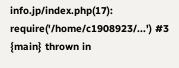info.jp/index.php(17): require('/home/c1908923/...') #3 {main} thrown in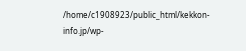/home/c1908923/public_html/kekkon-info.jp/wp-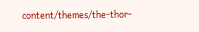content/themes/the-thor-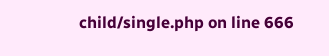child/single.php on line 666